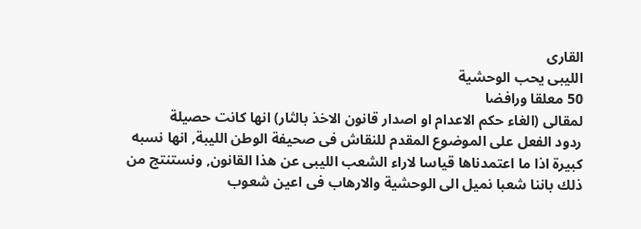القارى
الليبى يحب الوحشية
50 معلقا ورافضا
لمقالى (الغاء حكم الاعدام او اصدار قانون الاخذ بالثار) انها كانت حصيلة
ردود الفعل على الموضوع المقدم للنقاش فى صحيفة الوطن الليبة, انها نسبه
كبيرة اذا ما اعتمدناها قياسا لاراء الشعب الليبى عن هذا القانون, ونستنتج من
ذلك باننا شعبا نميل الى الوحشية والارهاب فى اعين شعوب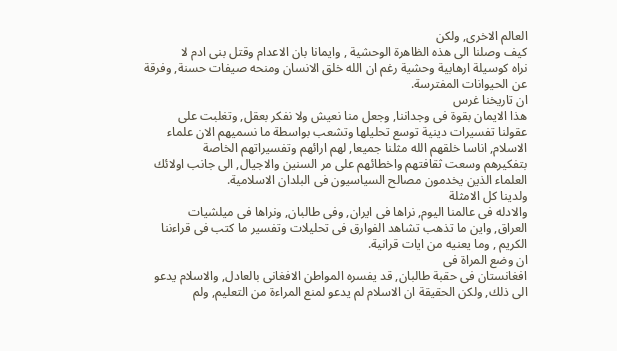العالم الاخرى, ولكن
كيف وصلنا الى هذه الظاهرة الوحشية , وايمانا بان الاعدام وقتل بنى ادم لا
نراه كوسيلة ارهابية وحشية رغم ان الله خلق الانسان ومنحه صيفات حسنة, وفرقة
عن الحيوانات المفترسة.
ان تاريخنا غرس
هذا الايمان بقوة فى وجداننا, وجعل منا نعيش ولا نفكر بعقل, وتغلبت على
عقولنا تفسيرات دينية توسع تحليلها وتشعب بواسطة ما نسميهم الان علماء
الاسلام, اناسا خلقهم الله مثلنا جميعا, لهم ارائهم وتفسيراتهم الخاصة
بتفكيرهم وسعت ثقافتهم واخطائهم على مر السنين والاجيال, الى جانب اولائك
العلماء الذين يخدمون مصالح السياسيون فى البلدان الاسلامية.
ولدينا كل الامثلة
والادله فى عالمنا اليوم, نراها فى ايران, وفى طالبان, ونراها فى ميلشيات
العراق, واين ما تذهب تشاهد الفوارق فى تحليلات وتفسير ما كتب فى قراءننا
الكريم , وما يعنيه من ايات قرانية.
ان وضع المراة فى
افغانستان فى حقبة طالبان, قد يفسره المواطن الافغانى بالعادل, والاسلام يدعو
الى ذلك, ولكن الحقيقة ان الاسلام لم يدعو لمنع المراءة من التعليم, ولم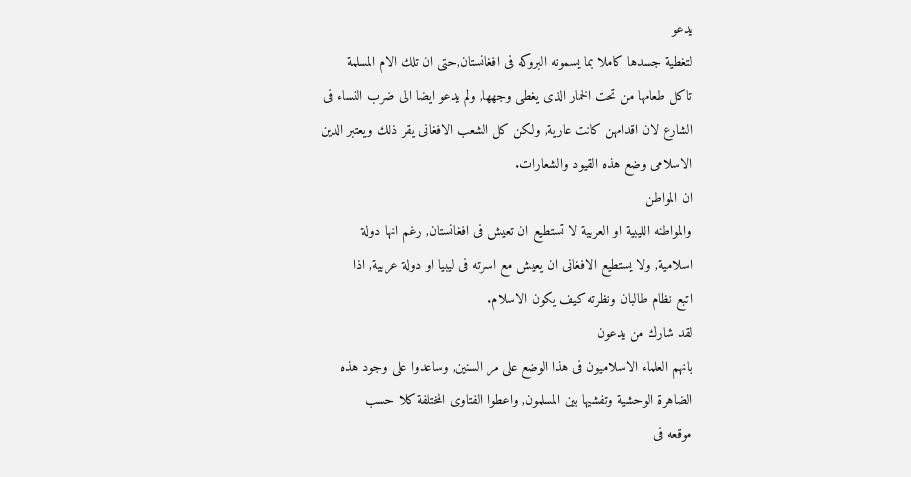يدعو
لتغطية جسدها كاملا بما يسمونه البروكه فى افغانستان,حتى ان تلك الام المسلمة
تاكل طعامها من تحت الخمار الذى يغطى وجهها, ولم يدعو ايضا الى ضرب النساء فى
الشارع لان اقدامهن كانت عارية, ولكن كل الشعب الافغانى يقر ذلك ويعتبر الدين
الاسلامى وضع هذه القيود والشعارات.
ان المواطن
والمواطنه الليبية او العربية لا تستطيع ان تعيش فى افغانستان, رغم انها دولة
اسلامية, ولا يستطيع الافغانى ان يعيش مع اسرته فى ليبيا او دولة عربية, اذا
اتبع نظام طالبان ونظرته كيف يكون الاسلام.
لقد شارك من يدعون
بانهم العلماء الاسلاميون فى هذا الوضع على مر السنين, وساعدوا على وجود هذه
الضاهرة الوحشية وتفشيها بين المسلمون, واعطوا الفتاوى المختلفة كلا حسب
موقعه فى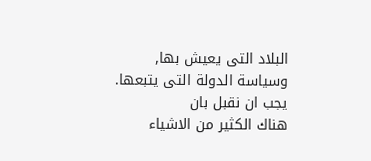البلاد التى يعيش بها, وسياسة الدولة التى يتبعها.
يجب ان نقبل بان
هناك الكثير من الاشياء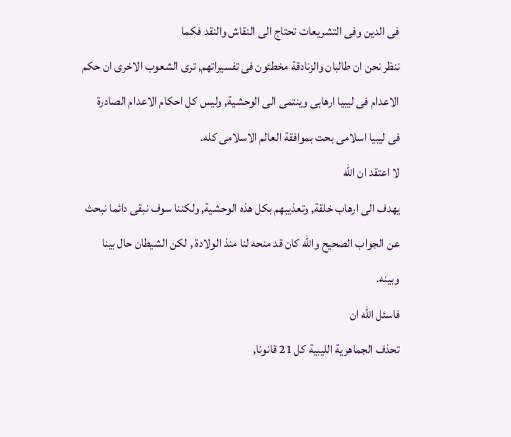فى الدين وفى التشريعات تحتاج الى النقاش والنقد فكما
ننظر نحن ان طالبان والزنادقة مخطئون فى تفسيراتهم, ترى الشعوب الاخرى ان حكم
الاعدام فى ليبيا ارهابى وينتمى الى الوحشية, وليس كل احكام الاعدام الصادرة
فى ليبيا اسلامى بحت بموافقة العالم الاسلامى كله.
لا اعتقد ان الله
يهدف الى ارهاب خلقة, وتعذيبهم بكل هذه الوحشية, ولكننا سوف نبقى دائما نبحث
عن الجواب الصحيح والله كان قد منحه لنا منذ الولادة , لكن الشيطان حال بينا
وبينه.
فاسئل الله ان
تحذف الجماهرية الليبية كل 21 قانونا,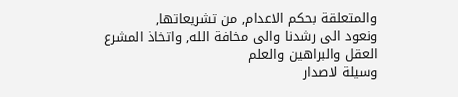والمتعلقة بحكم الاعدام, من تشريعاتها,
ونعود الى رشدنا والى مخافة الله, واتخاذ المشرع العقل والبراهين والعلم
وسيلة لاصدار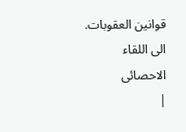قوانين العقوبات.
الى اللقاء
الاحصائى
|